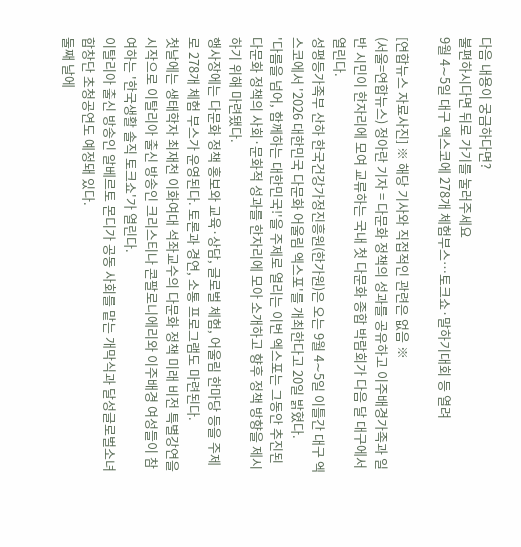다음 내용이 궁금하다면?
불편하시다면 뒤로 가기를 눌러주세요
9월 4∼5일 대구 엑스코에 278개 체험부스…토크쇼·말하기대회 등 열려

[연합뉴스 자료사진] ※ 해당 기사와 직접적인 관련은 없음 ※
(서울=연합뉴스) 정아란 기자 = 다문화 정책의 성과를 공유하고 이주배경가족과 일반 시민이 한자리에 모여 교류하는 국내 첫 다문화 종합 박람회가 다음 달 대구에서 열린다.
성평등가족부 산하 한국건강가정진흥원(한가원)은 오는 9월 4∼5일 이틀간 대구 엑스코에서 '2026 대한민국 다문화 어울림 엑스포'를 개최한다고 20일 밝혔다.
'다름을 넘어, 함께하는 대한민국!'을 주제로 열리는 이번 엑스포는 그동안 추진된 다문화 정책의 사회·문화적 성과를 한자리에 모아 소개하고 향후 정책 방향을 제시하기 위해 마련됐다.
행사장에는 다문화 정책 홍보와 교육·상담, 글로벌 체험, 어울림 한마당 등을 주제로 278개 체험 부스가 운영된다. 토론과 경연, 소통 프로그램도 마련된다.
첫날에는 생태학자 최재천 이화여대 석좌교수의 다문화 정책 미래 비전 특별강연을 시작으로 이탈리아 출신 방송인 크리스티나 콘팔로니에리와 이주배경 여성들이 참여하는 '한국생활 솔직 토크쇼'가 열린다.
이탈리아 출신 방송인 알베르토 몬디가 공동 사회를 맡는 개막식과 달성글로벌소녀합창단 초청공연도 예정돼 있다.
둘째 날에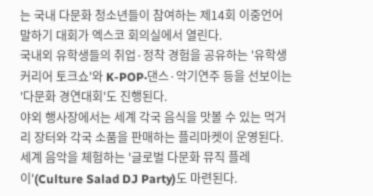는 국내 다문화 청소년들이 참여하는 제14회 이중언어 말하기 대회가 엑스코 회의실에서 열린다.
국내외 유학생들의 취업·정착 경험을 공유하는 '유학생 커리어 토크쇼'와 K-POP·댄스·악기연주 등을 선보이는 '다문화 경연대회'도 진행된다.
야외 행사장에서는 세계 각국 음식을 맛볼 수 있는 먹거리 장터와 각국 소품을 판매하는 플리마켓이 운영된다. 세계 음악을 체험하는 '글로벌 다문화 뮤직 플레이'(Culture Salad DJ Party)도 마련된다.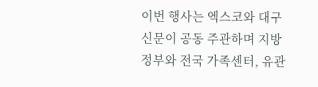이번 행사는 엑스코와 대구신문이 공동 주관하며 지방정부와 전국 가족센터, 유관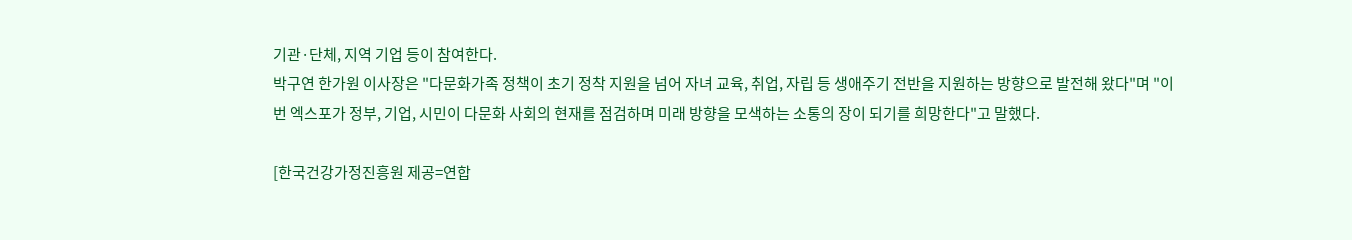기관·단체, 지역 기업 등이 참여한다.
박구연 한가원 이사장은 "다문화가족 정책이 초기 정착 지원을 넘어 자녀 교육, 취업, 자립 등 생애주기 전반을 지원하는 방향으로 발전해 왔다"며 "이번 엑스포가 정부, 기업, 시민이 다문화 사회의 현재를 점검하며 미래 방향을 모색하는 소통의 장이 되기를 희망한다"고 말했다.

[한국건강가정진흥원 제공=연합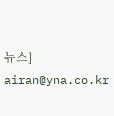뉴스]
airan@yna.co.kr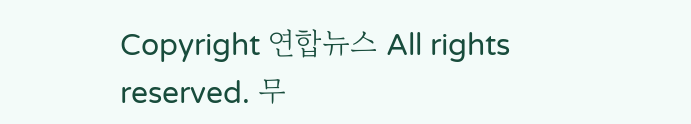Copyright 연합뉴스 All rights reserved. 무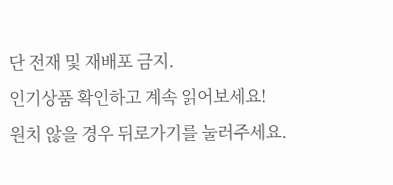단 전재 및 재배포 금지.
인기상품 확인하고 계속 읽어보세요!
원치 않을 경우 뒤로가기를 눌러주세요.